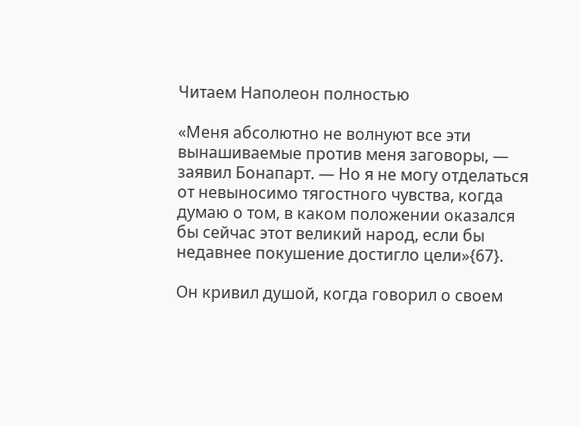Читаем Наполеон полностью

«Меня абсолютно не волнуют все эти вынашиваемые против меня заговоры, — заявил Бонапарт. — Но я не могу отделаться от невыносимо тягостного чувства, когда думаю о том, в каком положении оказался бы сейчас этот великий народ, если бы недавнее покушение достигло цели»{67}.

Он кривил душой, когда говорил о своем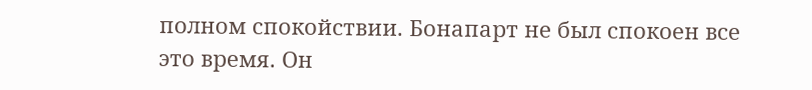полном спокойствии. Бонапарт не был спокоен все это время. Он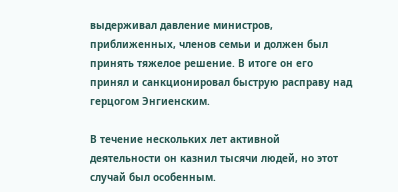выдерживал давление министров, приближенных, членов семьи и должен был принять тяжелое решение. В итоге он его принял и санкционировал быструю расправу над герцогом Энгиенским.

В течение нескольких лет активной деятельности он казнил тысячи людей, но этот случай был особенным.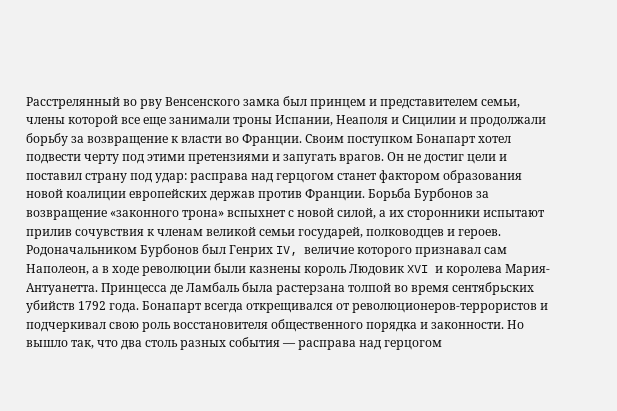Расстрелянный во рву Венсенского замка был принцем и представителем семьи, члены которой все еще занимали троны Испании, Неаполя и Сицилии и продолжали борьбу за возвращение к власти во Франции. Своим поступком Бонапарт хотел подвести черту под этими претензиями и запугать врагов. Он не достиг цели и поставил страну под удар: расправа над герцогом станет фактором образования новой коалиции европейских держав против Франции. Борьба Бурбонов за возвращение «законного трона» вспыхнет с новой силой, а их сторонники испытают прилив сочувствия к членам великой семьи государей, полководцев и героев. Родоначальником Бурбонов был Генрих IV, величие которого признавал сам Наполеон, а в ходе революции были казнены король Людовик XVI и королева Мария-Антуанетта. Принцесса де Ламбаль была растерзана толпой во время сентябрьских убийств 1792 года. Бонапарт всегда открещивался от революционеров-террористов и подчеркивал свою роль восстановителя общественного порядка и законности. Но вышло так, что два столь разных события — расправа над герцогом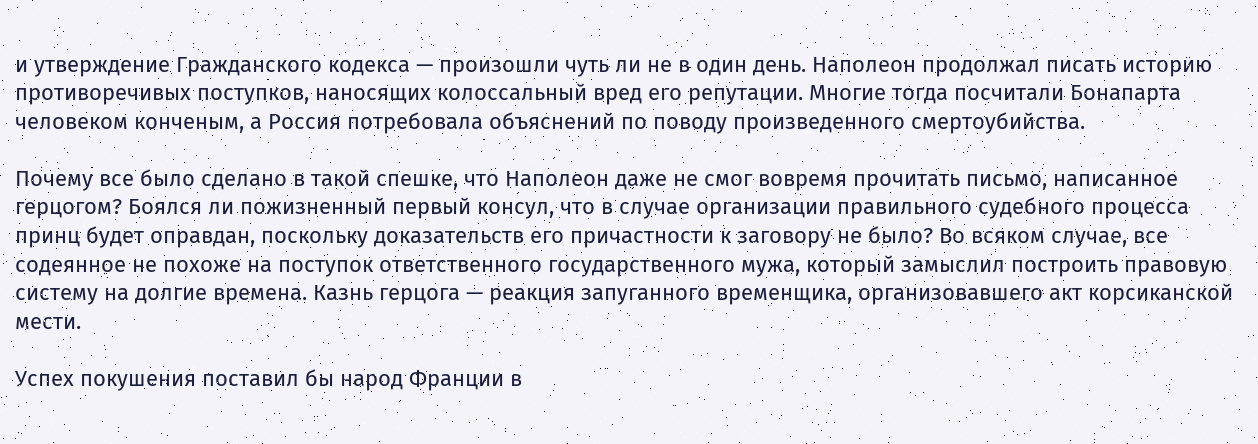и утверждение Гражданского кодекса — произошли чуть ли не в один день. Наполеон продолжал писать историю противоречивых поступков, наносящих колоссальный вред его репутации. Многие тогда посчитали Бонапарта человеком конченым, а Россия потребовала объяснений по поводу произведенного смертоубийства.

Почему все было сделано в такой спешке, что Наполеон даже не смог вовремя прочитать письмо, написанное герцогом? Боялся ли пожизненный первый консул, что в случае организации правильного судебного процесса принц будет оправдан, поскольку доказательств его причастности к заговору не было? Во всяком случае, все содеянное не похоже на поступок ответственного государственного мужа, который замыслил построить правовую систему на долгие времена. Казнь герцога — реакция запуганного временщика, организовавшего акт корсиканской мести.

Успех покушения поставил бы народ Франции в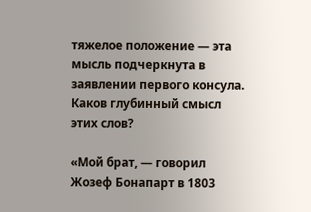тяжелое положение — эта мысль подчеркнута в заявлении первого консула. Каков глубинный смысл этих слов?

«Мой брат, — говорил Жозеф Бонапарт в 1803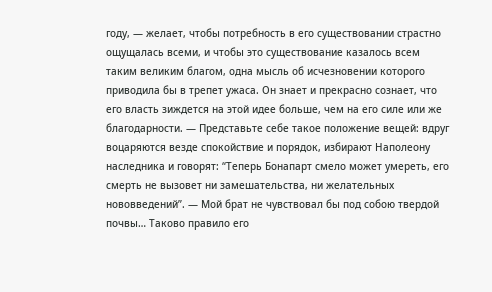году, — желает, чтобы потребность в его существовании страстно ощущалась всеми, и чтобы это существование казалось всем таким великим благом, одна мысль об исчезновении которого приводила бы в трепет ужаса. Он знает и прекрасно сознает, что его власть зиждется на этой идее больше, чем на его силе или же благодарности. — Представьте себе такое положение вещей: вдруг воцаряются везде спокойствие и порядок, избирают Наполеону наследника и говорят: “Теперь Бонапарт смело может умереть, его смерть не вызовет ни замешательства, ни желательных нововведений”. — Мой брат не чувствовал бы под собою твердой почвы… Таково правило его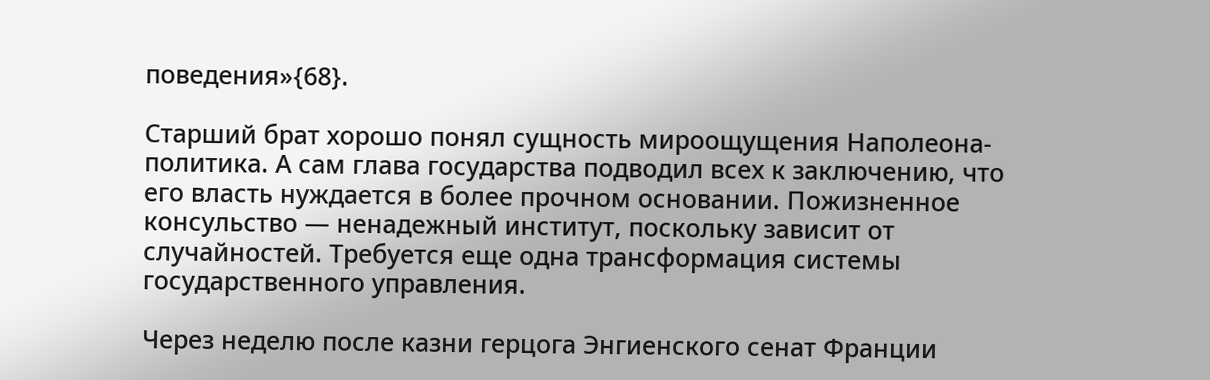поведения»{68}.

Старший брат хорошо понял сущность мироощущения Наполеона-политика. А сам глава государства подводил всех к заключению, что его власть нуждается в более прочном основании. Пожизненное консульство — ненадежный институт, поскольку зависит от случайностей. Требуется еще одна трансформация системы государственного управления.

Через неделю после казни герцога Энгиенского сенат Франции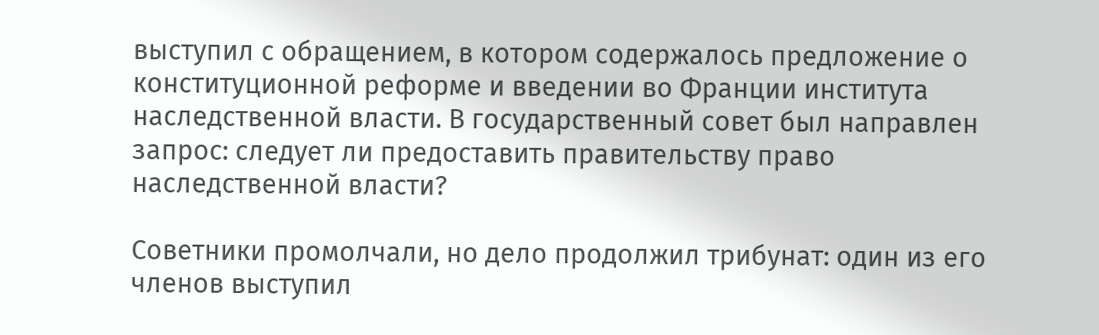выступил с обращением, в котором содержалось предложение о конституционной реформе и введении во Франции института наследственной власти. В государственный совет был направлен запрос: следует ли предоставить правительству право наследственной власти?

Советники промолчали, но дело продолжил трибунат: один из его членов выступил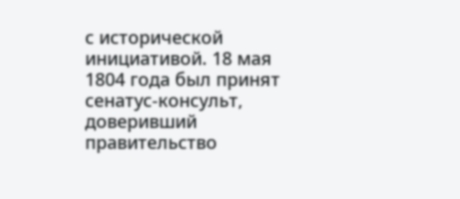с исторической инициативой. 18 мая 1804 года был принят сенатус-консульт, доверивший правительство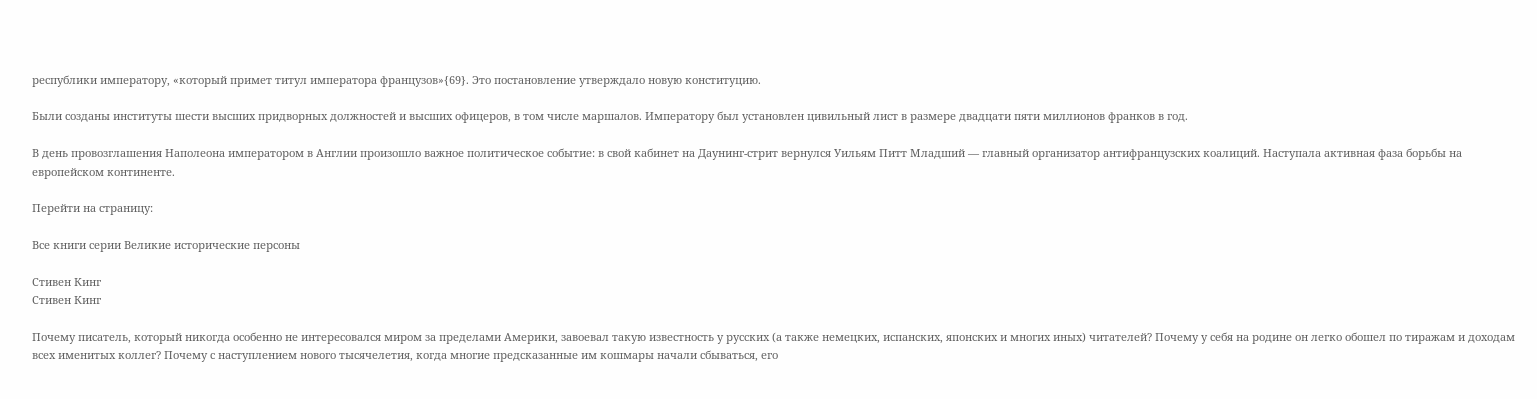республики императору, «который примет титул императора французов»{69}. Это постановление утверждало новую конституцию.

Были созданы институты шести высших придворных должностей и высших офицеров, в том числе маршалов. Императору был установлен цивильный лист в размере двадцати пяти миллионов франков в год.

В день провозглашения Наполеона императором в Англии произошло важное политическое событие: в свой кабинет на Даунинг-стрит вернулся Уильям Питт Младший — главный организатор антифранцузских коалиций. Наступала активная фаза борьбы на европейском континенте.

Перейти на страницу:

Все книги серии Великие исторические персоны

Стивен Кинг
Стивен Кинг

Почему писатель, который никогда особенно не интересовался миром за пределами Америки, завоевал такую известность у русских (а также немецких, испанских, японских и многих иных) читателей? Почему у себя на родине он легко обошел по тиражам и доходам всех именитых коллег? Почему с наступлением нового тысячелетия, когда многие предсказанные им кошмары начали сбываться, его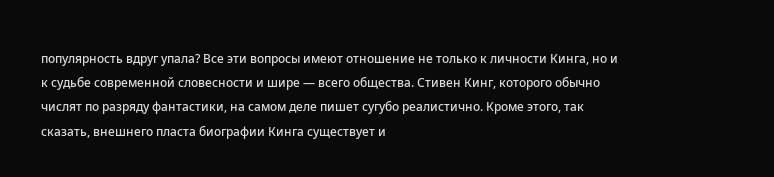популярность вдруг упала? Все эти вопросы имеют отношение не только к личности Кинга, но и к судьбе современной словесности и шире — всего общества. Стивен Кинг, которого обычно числят по разряду фантастики, на самом деле пишет сугубо реалистично. Кроме этого, так сказать, внешнего пласта биографии Кинга существует и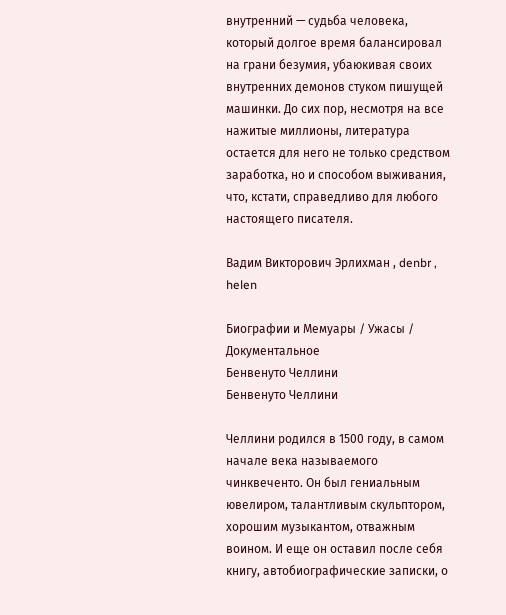внутренний — судьба человека, который долгое время балансировал на грани безумия, убаюкивая своих внутренних демонов стуком пишущей машинки. До сих пор, несмотря на все нажитые миллионы, литература остается для него не только средством заработка, но и способом выживания, что, кстати, справедливо для любого настоящего писателя.

Вадим Викторович Эрлихман , denbr , helen

Биографии и Мемуары / Ужасы / Документальное
Бенвенуто Челлини
Бенвенуто Челлини

Челлини родился в 1500 году, в самом начале века называемого чинквеченто. Он был гениальным ювелиром, талантливым скульптором, хорошим музыкантом, отважным воином. И еще он оставил после себя книгу, автобиографические записки, о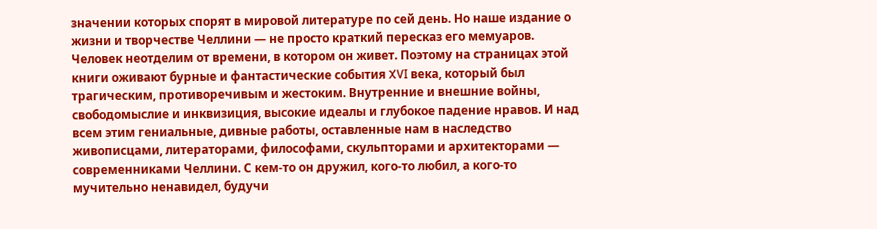значении которых спорят в мировой литературе по сей день. Но наше издание о жизни и творчестве Челлини — не просто краткий пересказ его мемуаров. Человек неотделим от времени, в котором он живет. Поэтому на страницах этой книги оживают бурные и фантастические события XVI века, который был трагическим, противоречивым и жестоким. Внутренние и внешние войны, свободомыслие и инквизиция, высокие идеалы и глубокое падение нравов. И над всем этим гениальные, дивные работы, оставленные нам в наследство живописцами, литераторами, философами, скульпторами и архитекторами — современниками Челлини. С кем-то он дружил, кого-то любил, а кого-то мучительно ненавидел, будучи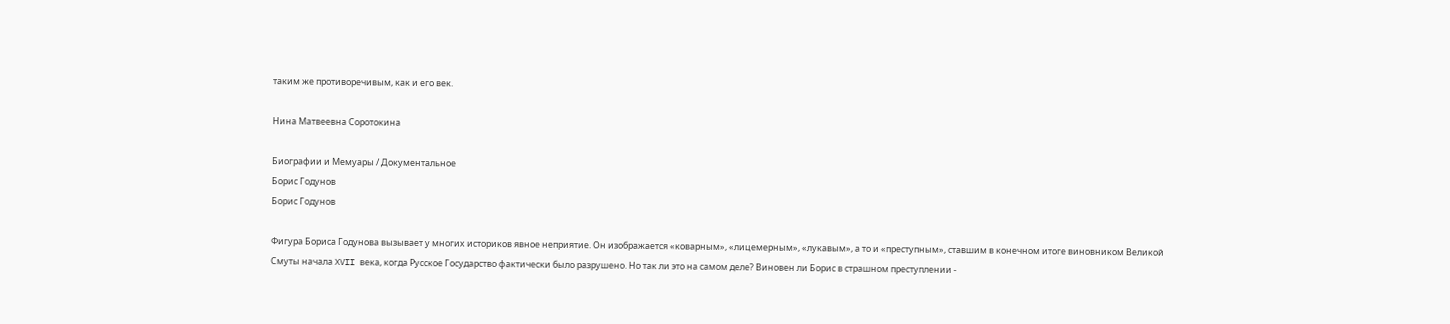таким же противоречивым, как и его век.

Нина Матвеевна Соротокина

Биографии и Мемуары / Документальное
Борис Годунов
Борис Годунов

Фигура Бориса Годунова вызывает у многих историков явное неприятие. Он изображается «коварным», «лицемерным», «лукавым», а то и «преступным», ставшим в конечном итоге виновником Великой Смуты начала XVII века, когда Русское Государство фактически было разрушено. Но так ли это на самом деле? Виновен ли Борис в страшном преступлении -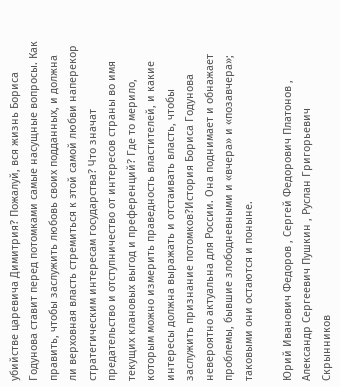убийстве царевича Димитрия? Пожалуй, вся жизнь Бориса Годунова ставит перед потомками самые насущные вопросы. Как править, чтобы заслужить любовь своих подданных, и должна ли верховная власть стремиться к этой самой любви наперекор стратегическим интересам государства? Что значат предательство и отступничество от интересов страны во имя текущих клановых выгод и преференций? Где то мерило, которым можно измерить праведность властителей, и какие интересы должна выражать и отстаивать власть, чтобы заслужить признание потомков?История Бориса Годунова невероятно актуальна для России. Она поднимает и обнажает проблемы, бывшие злободневными и «вчера» и «позавчера»; таковыми они остаются и поныне.

Юрий Иванович Федоров , Сергей Федорович Платонов , Александр Сергеевич Пушкин , Руслан Григорьевич Скрынников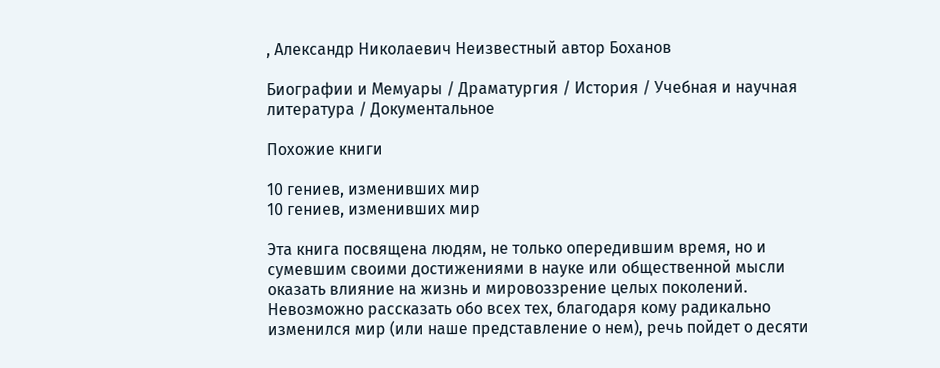, Александр Николаевич Неизвестный автор Боханов

Биографии и Мемуары / Драматургия / История / Учебная и научная литература / Документальное

Похожие книги

10 гениев, изменивших мир
10 гениев, изменивших мир

Эта книга посвящена людям, не только опередившим время, но и сумевшим своими достижениями в науке или общественной мысли оказать влияние на жизнь и мировоззрение целых поколений. Невозможно рассказать обо всех тех, благодаря кому радикально изменился мир (или наше представление о нем), речь пойдет о десяти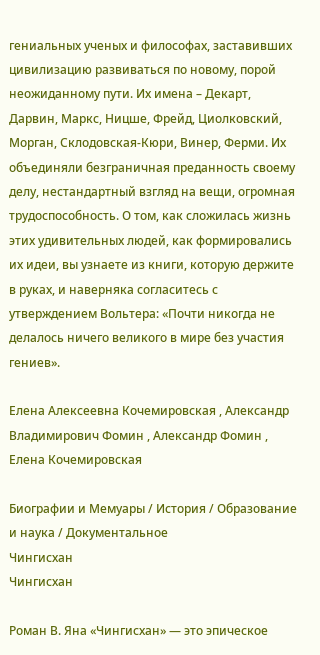гениальных ученых и философах, заставивших цивилизацию развиваться по новому, порой неожиданному пути. Их имена – Декарт, Дарвин, Маркс, Ницше, Фрейд, Циолковский, Морган, Склодовская-Кюри, Винер, Ферми. Их объединяли безграничная преданность своему делу, нестандартный взгляд на вещи, огромная трудоспособность. О том, как сложилась жизнь этих удивительных людей, как формировались их идеи, вы узнаете из книги, которую держите в руках, и наверняка согласитесь с утверждением Вольтера: «Почти никогда не делалось ничего великого в мире без участия гениев».

Елена Алексеевна Кочемировская , Александр Владимирович Фомин , Александр Фомин , Елена Кочемировская

Биографии и Мемуары / История / Образование и наука / Документальное
Чингисхан
Чингисхан

Роман В. Яна «Чингисхан» — это эпическое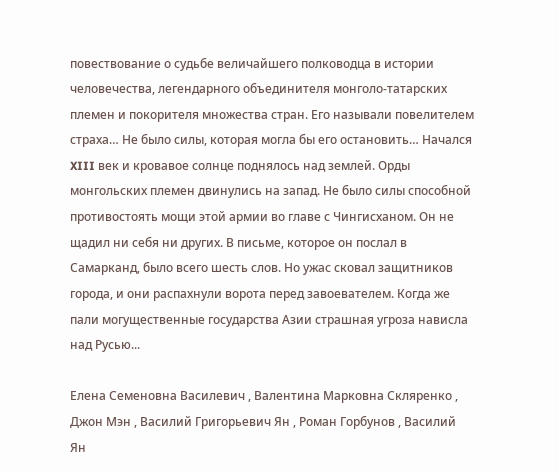повествование о судьбе величайшего полководца в истории человечества, легендарного объединителя монголо-татарских племен и покорителя множества стран. Его называли повелителем страха… Не было силы, которая могла бы его остановить… Начался XIII век и кровавое солнце поднялось над землей. Орды монгольских племен двинулись на запад. Не было силы способной противостоять мощи этой армии во главе с Чингисханом. Он не щадил ни себя ни других. В письме, которое он послал в Самарканд, было всего шесть слов. Но ужас сковал защитников города, и они распахнули ворота перед завоевателем. Когда же пали могущественные государства Азии страшная угроза нависла над Русью...

Елена Семеновна Василевич , Валентина Марковна Скляренко , Джон Мэн , Василий Григорьевич Ян , Роман Горбунов , Василий Ян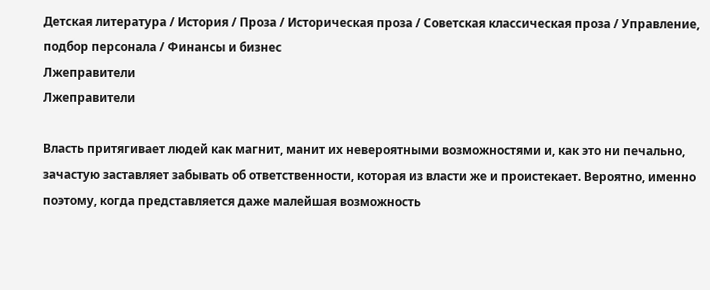Детская литература / История / Проза / Историческая проза / Советская классическая проза / Управление, подбор персонала / Финансы и бизнес
Лжеправители
Лжеправители

Власть притягивает людей как магнит, манит их невероятными возможностями и, как это ни печально, зачастую заставляет забывать об ответственности, которая из власти же и проистекает. Вероятно, именно поэтому, когда представляется даже малейшая возможность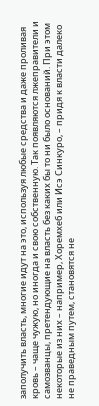заполучить власть, многие идут на это, используя любые средства и даже проливая кровь – чаще чужую, но иногда и свою собственную. Так появляются лжеправители и самозванцы, претендующие на власть без каких бы то ни было оснований. При этом некоторые из них – например, Хоремхеб или Исэ Синкуро, – придя к власти далеко не праведным путем, становятся не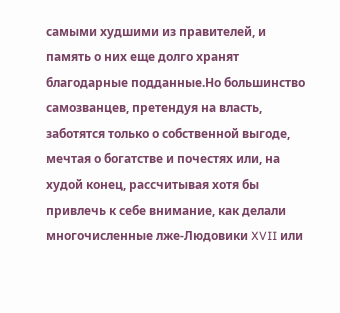самыми худшими из правителей, и память о них еще долго хранят благодарные подданные.Но большинство самозванцев, претендуя на власть, заботятся только о собственной выгоде, мечтая о богатстве и почестях или, на худой конец, рассчитывая хотя бы привлечь к себе внимание, как делали многочисленные лже-Людовики XVII или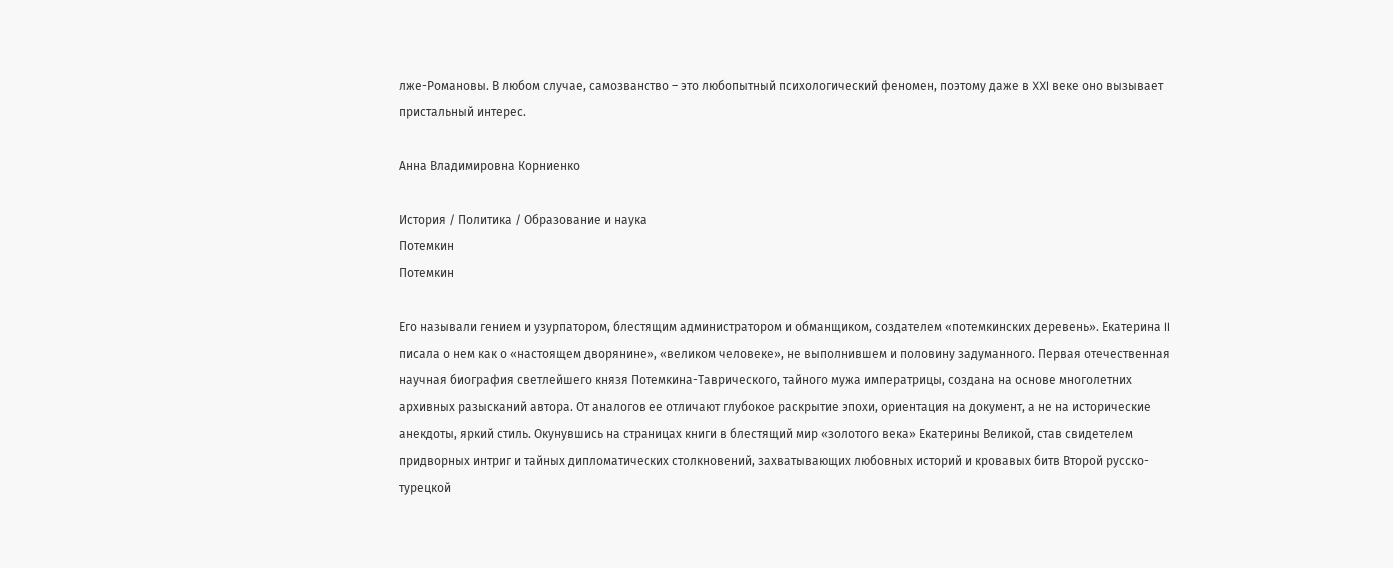лже-Романовы. В любом случае, самозванство – это любопытный психологический феномен, поэтому даже в XXI веке оно вызывает пристальный интерес.

Анна Владимировна Корниенко

История / Политика / Образование и наука
Потемкин
Потемкин

Его называли гением и узурпатором, блестящим администратором и обманщиком, создателем «потемкинских деревень». Екатерина II писала о нем как о «настоящем дворянине», «великом человеке», не выполнившем и половину задуманного. Первая отечественная научная биография светлейшего князя Потемкина-Таврического, тайного мужа императрицы, создана на основе многолетних архивных разысканий автора. От аналогов ее отличают глубокое раскрытие эпохи, ориентация на документ, а не на исторические анекдоты, яркий стиль. Окунувшись на страницах книги в блестящий мир «золотого века» Екатерины Великой, став свидетелем придворных интриг и тайных дипломатических столкновений, захватывающих любовных историй и кровавых битв Второй русско-турецкой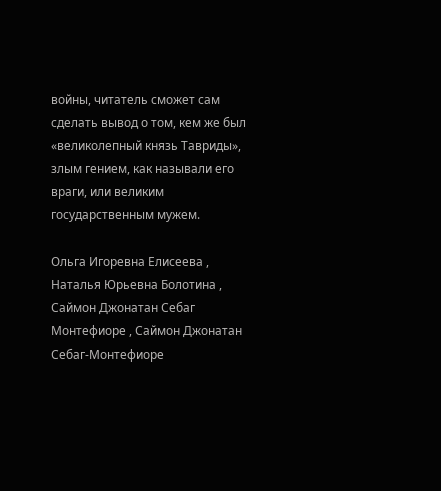войны, читатель сможет сам сделать вывод о том, кем же был «великолепный князь Тавриды», злым гением, как называли его враги, или великим государственным мужем.

Ольга Игоревна Елисеева , Наталья Юрьевна Болотина , Саймон Джонатан Себаг Монтефиоре , Саймон Джонатан Себаг-Монтефиоре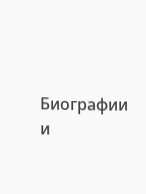Биографии и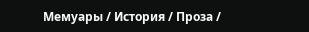Мемуары / История / Проза /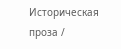Историческая проза /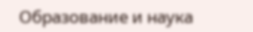Образование и наука